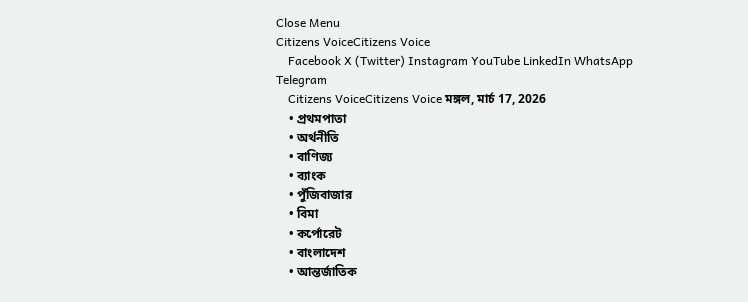Close Menu
Citizens VoiceCitizens Voice
    Facebook X (Twitter) Instagram YouTube LinkedIn WhatsApp Telegram
    Citizens VoiceCitizens Voice মঙ্গল, মার্চ 17, 2026
    • প্রথমপাতা
    • অর্থনীতি
    • বাণিজ্য
    • ব্যাংক
    • পুঁজিবাজার
    • বিমা
    • কর্পোরেট
    • বাংলাদেশ
    • আন্তর্জাতিক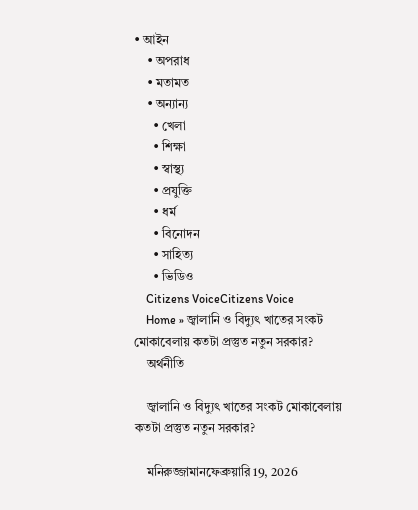• আইন
    • অপরাধ
    • মতামত
    • অন্যান্য
      • খেলা
      • শিক্ষা
      • স্বাস্থ্য
      • প্রযুক্তি
      • ধর্ম
      • বিনোদন
      • সাহিত্য
      • ভিডিও
    Citizens VoiceCitizens Voice
    Home » জ্বালানি ও বিদ্যুৎ খাতের সংকট মোকাবেলায় কতটা প্রস্তুত নতুন সরকার?
    অর্থনীতি

    জ্বালানি ও বিদ্যুৎ খাতের সংকট মোকাবেলায় কতটা প্রস্তুত নতুন সরকার?

    মনিরুজ্জামানফেব্রুয়ারি 19, 2026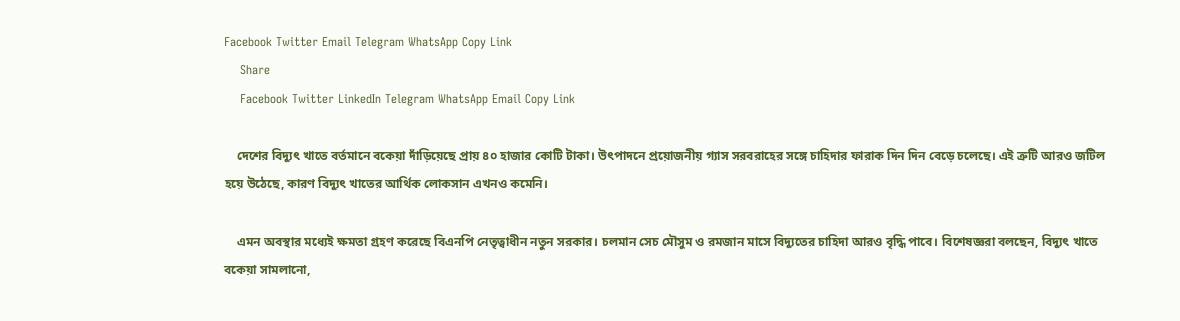Facebook Twitter Email Telegram WhatsApp Copy Link
    Share
    Facebook Twitter LinkedIn Telegram WhatsApp Email Copy Link

    দেশের বিদ্যুৎ খাতে বর্তমানে বকেয়া দাঁড়িয়েছে প্রায় ৪০ হাজার কোটি টাকা। উৎপাদনে প্রয়োজনীয় গ্যাস সরবরাহের সঙ্গে চাহিদার ফারাক দিন দিন বেড়ে চলেছে। এই ত্রুটি আরও জটিল হয়ে উঠেছে, কারণ বিদ্যুৎ খাতের আর্থিক লোকসান এখনও কমেনি।

    এমন অবস্থার মধ্যেই ক্ষমতা গ্রহণ করেছে বিএনপি নেতৃত্বাধীন নতুন সরকার। চলমান সেচ মৌসুম ও রমজান মাসে বিদ্যুতের চাহিদা আরও বৃদ্ধি পাবে। বিশেষজ্ঞরা বলছেন, বিদ্যুৎ খাতে বকেয়া সামলানো,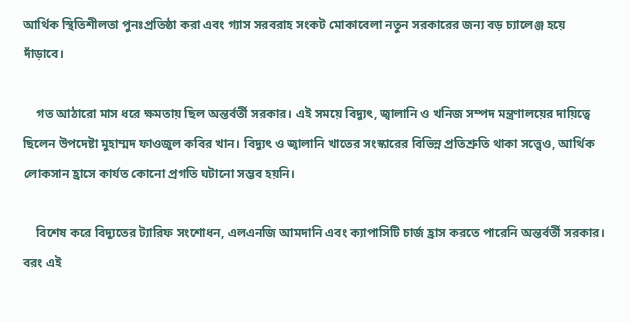আর্থিক স্থিতিশীলতা পুনঃপ্রতিষ্ঠা করা এবং গ্যাস সরবরাহ সংকট মোকাবেলা নতুন সরকারের জন্য বড় চ্যালেঞ্জ হয়ে দাঁড়াবে।

    গত আঠারো মাস ধরে ক্ষমতায় ছিল অন্তর্বর্তী সরকার। এই সময়ে বিদ্যুৎ, জ্বালানি ও খনিজ সম্পদ মন্ত্রণালয়ের দায়িত্বে ছিলেন উপদেষ্টা মুহাম্মদ ফাওজুল কবির খান। বিদ্যুৎ ও জ্বালানি খাতের সংস্কারের বিভিন্ন প্রতিশ্রুতি থাকা সত্ত্বেও, আর্থিক লোকসান হ্রাসে কার্যত কোনো প্রগতি ঘটানো সম্ভব হয়নি।

    বিশেষ করে বিদ্যুতের ট্যারিফ সংশোধন, এলএনজি আমদানি এবং ক্যাপাসিটি চার্জ হ্রাস করতে পারেনি অন্তর্বর্তী সরকার। বরং এই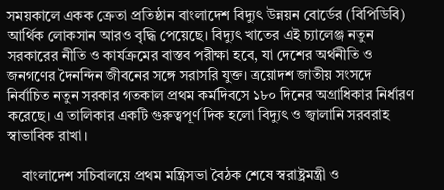সময়কালে একক ক্রেতা প্রতিষ্ঠান বাংলাদেশ বিদ্যুৎ উন্নয়ন বোর্ডের (বিপিডিবি) আর্থিক লোকসান আরও বৃদ্ধি পেয়েছে। বিদ্যুৎ খাতের এই চ্যালেঞ্জ নতুন সরকারের নীতি ও কার্যক্রমের বাস্তব পরীক্ষা হবে, যা দেশের অর্থনীতি ও জনগণের দৈনন্দিন জীবনের সঙ্গে সরাসরি যুক্ত। ত্রয়োদশ জাতীয় সংসদে নির্বাচিত নতুন সরকার গতকাল প্রথম কর্মদিবসে ১৮০ দিনের অগ্রাধিকার নির্ধারণ করেছে। এ তালিকার একটি গুরুত্বপূর্ণ দিক হলো বিদ্যুৎ ও জ্বালানি সরবরাহ স্বাভাবিক রাখা।

    বাংলাদেশ সচিবালয়ে প্রথম মন্ত্রিসভা বৈঠক শেষে স্বরাষ্ট্রমন্ত্রী ও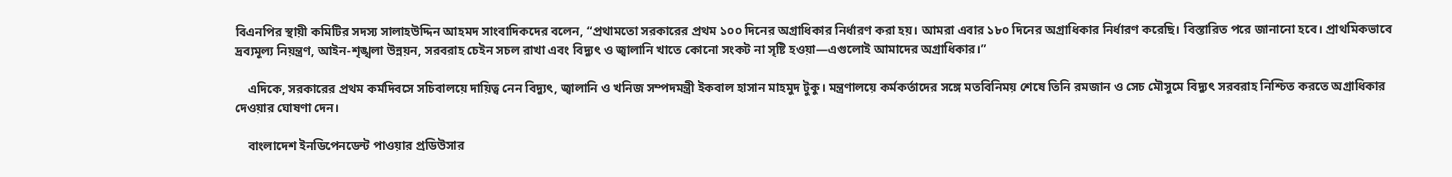বিএনপির স্থায়ী কমিটির সদস্য সালাহউদ্দিন আহমদ সাংবাদিকদের বলেন, “প্রথামতো সরকারের প্রথম ১০০ দিনের অগ্রাধিকার নির্ধারণ করা হয়। আমরা এবার ১৮০ দিনের অগ্রাধিকার নির্ধারণ করেছি। বিস্তারিত পরে জানানো হবে। প্রাথমিকভাবে দ্রব্যমূল্য নিয়ন্ত্রণ, আইন-শৃঙ্খলা উন্নয়ন, সরবরাহ চেইন সচল রাখা এবং বিদ্যুৎ ও জ্বালানি খাতে কোনো সংকট না সৃষ্টি হওয়া—এগুলোই আমাদের অগ্রাধিকার।”

    এদিকে, সরকারের প্রথম কর্মদিবসে সচিবালয়ে দায়িত্ব নেন বিদ্যুৎ, জ্বালানি ও খনিজ সম্পদমন্ত্রী ইকবাল হাসান মাহমুদ টুকু। মন্ত্রণালয়ে কর্মকর্তাদের সঙ্গে মতবিনিময় শেষে তিনি রমজান ও সেচ মৌসুমে বিদ্যুৎ সরবরাহ নিশ্চিত করতে অগ্রাধিকার দেওয়ার ঘোষণা দেন।

    বাংলাদেশ ইনডিপেনডেন্ট পাওয়ার প্রডিউসার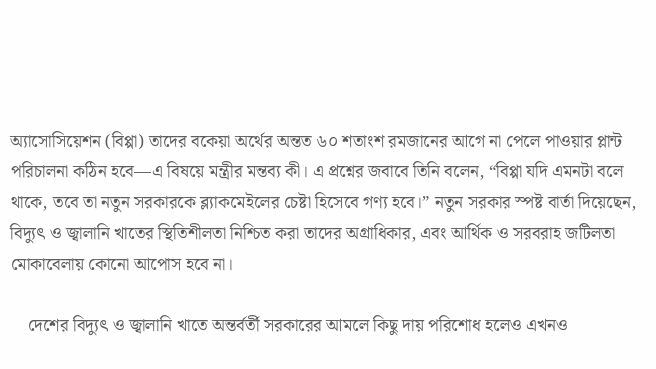অ্যাসোসিয়েশন (বিপ্পা) তাদের বকেয়া অর্থের অন্তত ৬০ শতাংশ রমজানের আগে না পেলে পাওয়ার প্লান্ট পরিচালনা কঠিন হবে—এ বিষয়ে মন্ত্রীর মন্তব্য কী। এ প্রশ্নের জবাবে তিনি বলেন, “বিপ্পা যদি এমনটা বলে থাকে, তবে তা নতুন সরকারকে ব্ল্যাকমেইলের চেষ্টা হিসেবে গণ্য হবে।” নতুন সরকার স্পষ্ট বার্তা দিয়েছেন, বিদ্যুৎ ও জ্বালানি খাতের স্থিতিশীলতা নিশ্চিত করা তাদের অগ্রাধিকার, এবং আর্থিক ও সরবরাহ জটিলতা মোকাবেলায় কোনো আপোস হবে না।

    দেশের বিদ্যুৎ ও জ্বালানি খাতে অন্তর্বর্তী সরকারের আমলে কিছু দায় পরিশোধ হলেও এখনও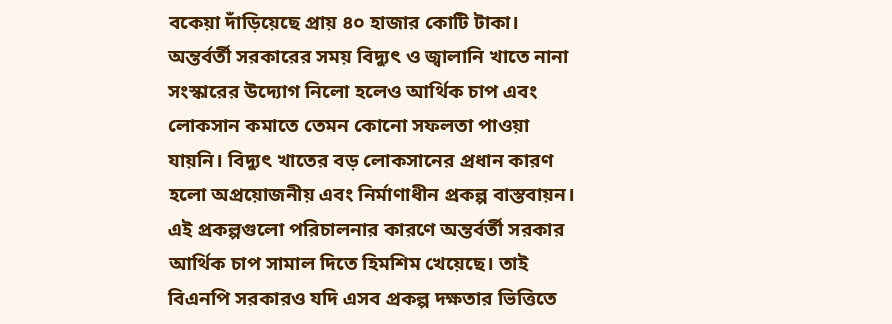বকেয়া দাঁড়িয়েছে প্রায় ৪০ হাজার কোটি টাকা। অন্তর্বর্তী সরকারের সময় বিদ্যুৎ ও জ্বালানি খাতে নানা সংস্কারের উদ্যোগ নিলো হলেও আর্থিক চাপ এবং লোকসান কমাতে তেমন কোনো সফলতা পাওয়া যায়নি। বিদ্যুৎ খাতের বড় লোকসানের প্রধান কারণ হলো অপ্রয়োজনীয় এবং নির্মাণাধীন প্রকল্প বাস্তবায়ন। এই প্রকল্পগুলো পরিচালনার কারণে অন্তর্বর্তী সরকার আর্থিক চাপ সামাল দিতে হিমশিম খেয়েছে। তাই বিএনপি সরকারও যদি এসব প্রকল্প দক্ষতার ভিত্তিতে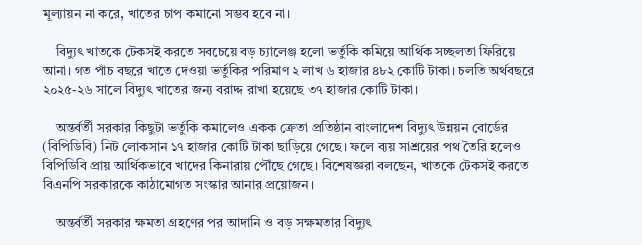মূল্যায়ন না করে, খাতের চাপ কমানো সম্ভব হবে না।

    বিদ্যুৎ খাতকে টেকসই করতে সবচেয়ে বড় চ্যালেঞ্জ হলো ভর্তুকি কমিয়ে আর্থিক সচ্ছলতা ফিরিয়ে আনা। গত পাঁচ বছরে খাতে দেওয়া ভর্তুকির পরিমাণ ২ লাখ ৬ হাজার ৪৮২ কোটি টাকা। চলতি অর্থবছরে ২০২৫-২৬ সালে বিদ্যুৎ খাতের জন্য বরাদ্দ রাখা হয়েছে ৩৭ হাজার কোটি টাকা।

    অন্তর্বর্তী সরকার কিছুটা ভর্তুকি কমালেও একক ক্রেতা প্রতিষ্ঠান বাংলাদেশ বিদ্যুৎ উন্নয়ন বোর্ডের (বিপিডিবি) নিট লোকসান ১৭ হাজার কোটি টাকা ছাড়িয়ে গেছে। ফলে ব্যয় সাশ্রয়ের পথ তৈরি হলেও বিপিডিবি প্রায় আর্থিকভাবে খাদের কিনারায় পৌঁছে গেছে। বিশেষজ্ঞরা বলছেন, খাতকে টেকসই করতে বিএনপি সরকারকে কাঠামোগত সংস্কার আনার প্রয়োজন।

    অন্তর্বর্তী সরকার ক্ষমতা গ্রহণের পর আদানি ও বড় সক্ষমতার বিদ্যুৎ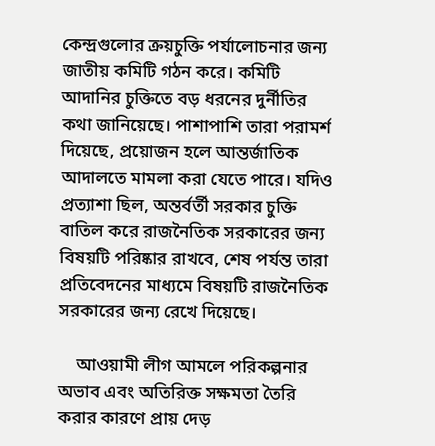কেন্দ্রগুলোর ক্রয়চুক্তি পর্যালোচনার জন্য জাতীয় কমিটি গঠন করে। কমিটি আদানির চুক্তিতে বড় ধরনের দুর্নীতির কথা জানিয়েছে। পাশাপাশি তারা পরামর্শ দিয়েছে, প্রয়োজন হলে আন্তর্জাতিক আদালতে মামলা করা যেতে পারে। যদিও প্রত্যাশা ছিল, অন্তর্বর্তী সরকার চুক্তি বাতিল করে রাজনৈতিক সরকারের জন্য বিষয়টি পরিষ্কার রাখবে, শেষ পর্যন্ত তারা প্রতিবেদনের মাধ্যমে বিষয়টি রাজনৈতিক সরকারের জন্য রেখে দিয়েছে।

    আওয়ামী লীগ আমলে পরিকল্পনার অভাব এবং অতিরিক্ত সক্ষমতা তৈরি করার কারণে প্রায় দেড়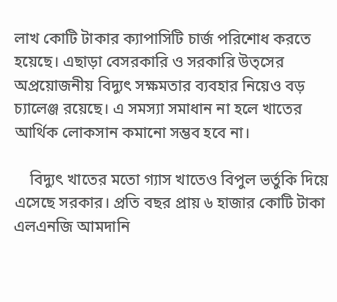লাখ কোটি টাকার ক্যাপাসিটি চার্জ পরিশোধ করতে হয়েছে। এছাড়া বেসরকারি ও সরকারি উত্সের অপ্রয়োজনীয় বিদ্যুৎ সক্ষমতার ব্যবহার নিয়েও বড় চ্যালেঞ্জ রয়েছে। এ সমস্যা সমাধান না হলে খাতের আর্থিক লোকসান কমানো সম্ভব হবে না।

    বিদ্যুৎ খাতের মতো গ্যাস খাতেও বিপুল ভর্তুকি দিয়ে এসেছে সরকার। প্রতি বছর প্রায় ৬ হাজার কোটি টাকা এলএনজি আমদানি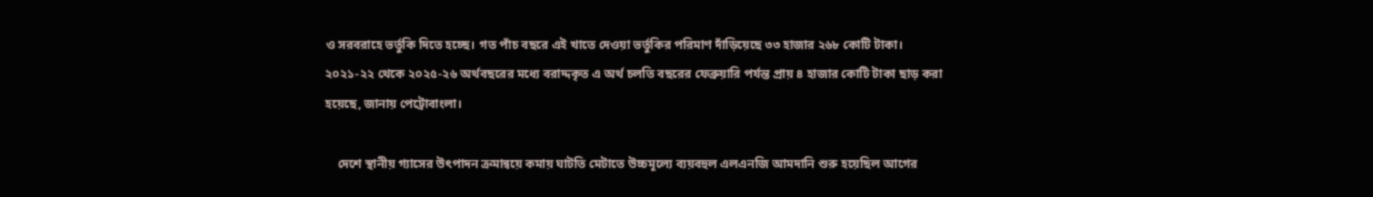ও সরবরাহে ভর্তুকি দিতে হচ্ছে। গত পাঁচ বছরে এই খাতে দেওয়া ভর্তুকির পরিমাণ দাঁড়িয়েছে ৩৩ হাজার ২৬৮ কোটি টাকা। ২০২১-২২ থেকে ২০২৫-২৬ অর্থবছরের মধ্যে বরাদ্দকৃত এ অর্থ চলতি বছরের ফেব্রুয়ারি পর্যন্ত প্রায় ৪ হাজার কোটি টাকা ছাড় করা হয়েছে, জানায় পেট্রোবাংলা।

    দেশে স্থানীয় গ্যাসের উৎপাদন ক্রমান্বয়ে কমায় ঘাটতি মেটাতে উচ্চমূল্যে ব্যয়বহুল এলএনজি আমদানি শুরু হয়েছিল আগের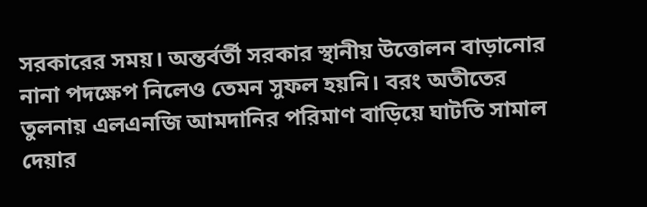সরকারের সময়। অন্তর্বর্তী সরকার স্থানীয় উত্তোলন বাড়ানোর নানা পদক্ষেপ নিলেও তেমন সুফল হয়নি। বরং অতীতের তুলনায় এলএনজি আমদানির পরিমাণ বাড়িয়ে ঘাটতি সামাল দেয়ার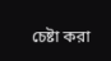চেষ্টা করা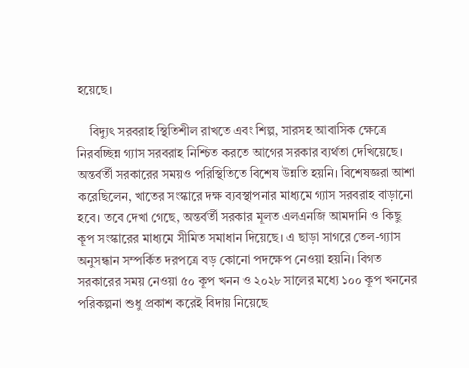হয়েছে।

    বিদ্যুৎ সরবরাহ স্থিতিশীল রাখতে এবং শিল্প, সারসহ আবাসিক ক্ষেত্রে নিরবচ্ছিন্ন গ্যাস সরবরাহ নিশ্চিত করতে আগের সরকার ব্যর্থতা দেখিয়েছে। অন্তর্বর্তী সরকারের সময়ও পরিস্থিতিতে বিশেষ উন্নতি হয়নি। বিশেষজ্ঞরা আশা করেছিলেন, খাতের সংস্কারে দক্ষ ব্যবস্থাপনার মাধ্যমে গ্যাস সরবরাহ বাড়ানো হবে। তবে দেখা গেছে, অন্তর্বর্তী সরকার মূলত এলএনজি আমদানি ও কিছু কূপ সংস্কারের মাধ্যমে সীমিত সমাধান দিয়েছে। এ ছাড়া সাগরে তেল-গ্যাস অনুসন্ধান সম্পর্কিত দরপত্রে বড় কোনো পদক্ষেপ নেওয়া হয়নি। বিগত সরকারের সময় নেওয়া ৫০ কূপ খনন ও ২০২৮ সালের মধ্যে ১০০ কূপ খননের পরিকল্পনা শুধু প্রকাশ করেই বিদায় নিয়েছে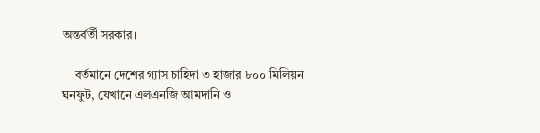অন্তর্বর্তী সরকার।

    বর্তমানে দেশের গ্যাস চাহিদা ৩ হাজার ৮০০ মিলিয়ন ঘনফুট, যেখানে এলএনজি আমদানি ও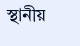স্থানীয়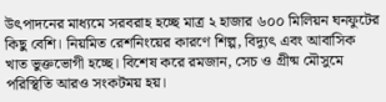উৎপাদনের মাধ্যমে সরবরাহ হচ্ছে মাত্র ২ হাজার ৬০০ মিলিয়ন ঘনফুটের কিছু বেশি। নিয়মিত রেশনিংয়ের কারণে শিল্প, বিদ্যুৎ এবং আবাসিক খাত ভুক্তভোগী হচ্ছে। বিশেষ করে রমজান, সেচ ও গ্রীষ্ম মৌসুমে পরিস্থিতি আরও সংকটময় হয়।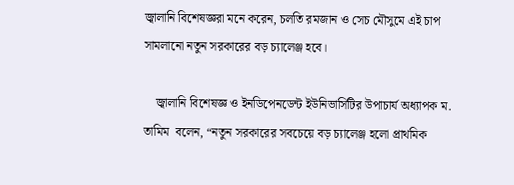জ্বালানি বিশেষজ্ঞরা মনে করেন, চলতি রমজান ও সেচ মৌসুমে এই চাপ সামলানো নতুন সরকারের বড় চ্যালেঞ্জ হবে।

    জ্বালানি বিশেষজ্ঞ ও ইনডিপেনডেন্ট ইউনিভার্সিটির উপাচার্য অধ্যাপক ম. তামিম  বলেন, “নতুন সরকারের সবচেয়ে বড় চ্যালেঞ্জ হলো প্রাথমিক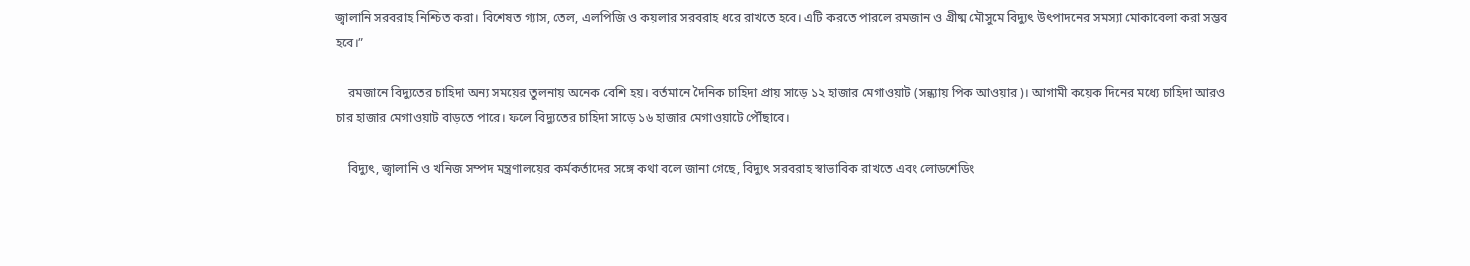জ্বালানি সরবরাহ নিশ্চিত করা। বিশেষত গ্যাস, তেল, এলপিজি ও কয়লার সরবরাহ ধরে রাখতে হবে। এটি করতে পারলে রমজান ও গ্রীষ্ম মৌসুমে বিদ্যুৎ উৎপাদনের সমস্যা মোকাবেলা করা সম্ভব হবে।”

    রমজানে বিদ্যুতের চাহিদা অন্য সময়ের তুলনায় অনেক বেশি হয়। বর্তমানে দৈনিক চাহিদা প্রায় সাড়ে ১২ হাজার মেগাওয়াট (সন্ধ্যায় পিক আওয়ার)। আগামী কয়েক দিনের মধ্যে চাহিদা আরও চার হাজার মেগাওয়াট বাড়তে পারে। ফলে বিদ্যুতের চাহিদা সাড়ে ১৬ হাজার মেগাওয়াটে পৌঁছাবে।

    বিদ্যুৎ, জ্বালানি ও খনিজ সম্পদ মন্ত্রণালয়ের কর্মকর্তাদের সঙ্গে কথা বলে জানা গেছে, বিদ্যুৎ সরবরাহ স্বাভাবিক রাখতে এবং লোডশেডিং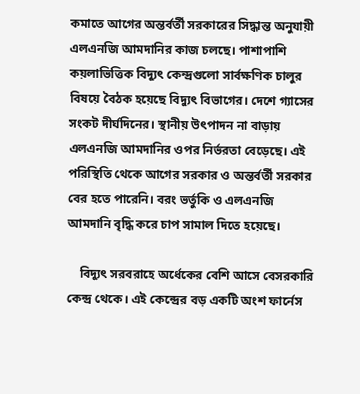কমাতে আগের অন্তর্বর্তী সরকারের সিদ্ধান্ত অনুযায়ী এলএনজি আমদানির কাজ চলছে। পাশাপাশি কয়লাভিত্তিক বিদ্যুৎ কেন্দ্রগুলো সার্বক্ষণিক চালুর বিষয়ে বৈঠক হয়েছে বিদ্যুৎ বিভাগের। দেশে গ্যাসের সংকট দীর্ঘদিনের। স্থানীয় উৎপাদন না বাড়ায় এলএনজি আমদানির ওপর নির্ভরতা বেড়েছে। এই পরিস্থিতি থেকে আগের সরকার ও অন্তর্বর্তী সরকার বের হতে পারেনি। বরং ভর্তুকি ও এলএনজি আমদানি বৃদ্ধি করে চাপ সামাল দিতে হয়েছে।

    বিদ্যুৎ সরবরাহে অর্ধেকের বেশি আসে বেসরকারি কেন্দ্র থেকে। এই কেন্দ্রের বড় একটি অংশ ফার্নেস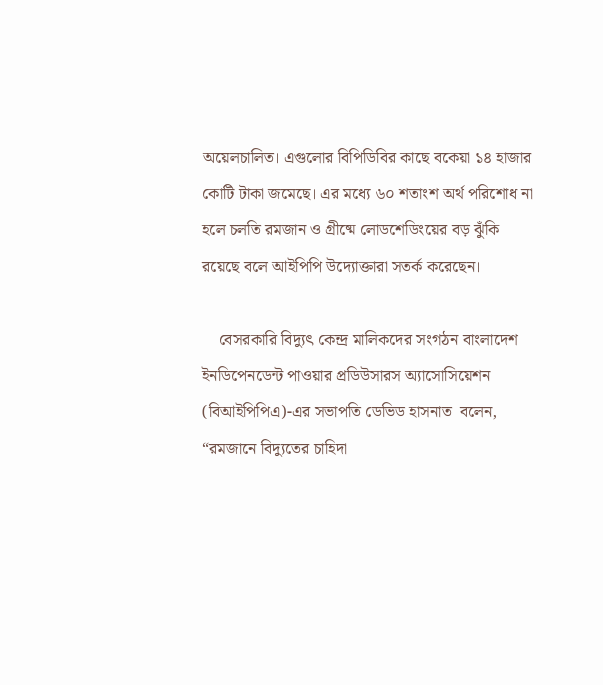অয়েলচালিত। এগুলোর বিপিডিবির কাছে বকেয়া ১৪ হাজার কোটি টাকা জমেছে। এর মধ্যে ৬০ শতাংশ অর্থ পরিশোধ না হলে চলতি রমজান ও গ্রীষ্মে লোডশেডিংয়ের বড় ঝুঁকি রয়েছে বলে আইপিপি উদ্যোক্তারা সতর্ক করেছেন।

    বেসরকারি বিদ্যুৎ কেন্দ্র মালিকদের সংগঠন বাংলাদেশ ইনডিপেনডেন্ট পাওয়ার প্রডিউসারস অ্যাসোসিয়েশন (বিআইপিপিএ)-এর সভাপতি ডেভিড হাসনাত  বলেন, “রমজানে বিদ্যুতের চাহিদা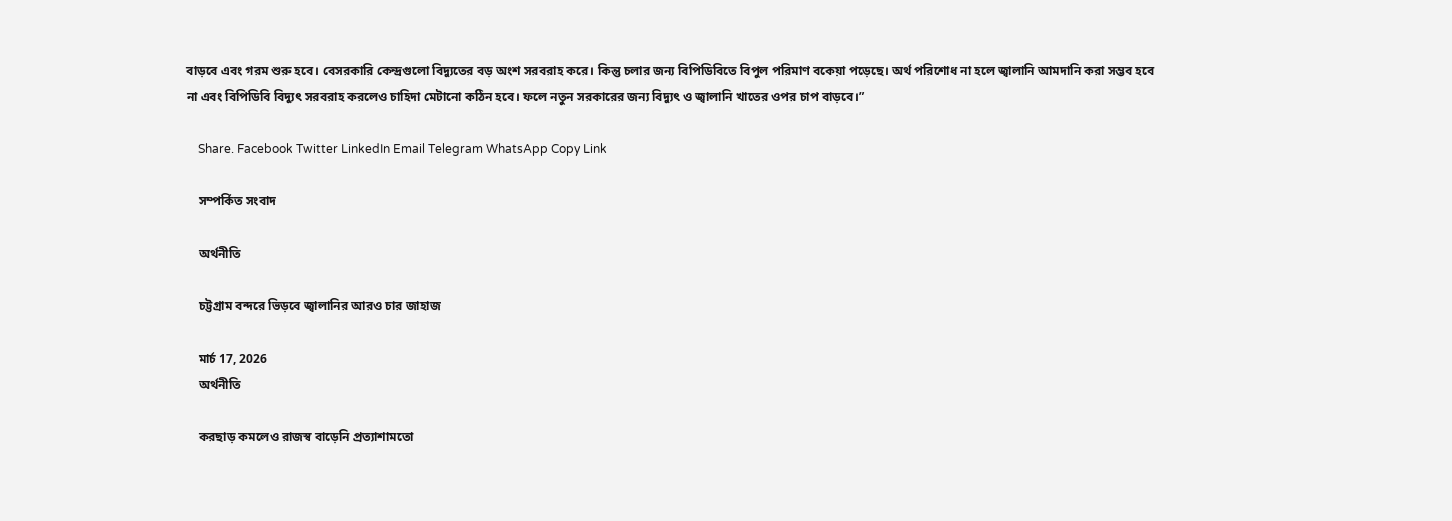বাড়বে এবং গরম শুরু হবে। বেসরকারি কেন্দ্রগুলো বিদ্যুতের বড় অংশ সরবরাহ করে। কিন্তু চলার জন্য বিপিডিবিতে বিপুল পরিমাণ বকেয়া পড়েছে। অর্থ পরিশোধ না হলে জ্বালানি আমদানি করা সম্ভব হবে না এবং বিপিডিবি বিদ্যুৎ সরবরাহ করলেও চাহিদা মেটানো কঠিন হবে। ফলে নতুন সরকারের জন্য বিদ্যুৎ ও জ্বালানি খাতের ওপর চাপ বাড়বে।”

    Share. Facebook Twitter LinkedIn Email Telegram WhatsApp Copy Link

    সম্পর্কিত সংবাদ

    অর্থনীতি

    চট্টগ্রাম বন্দরে ভিড়বে জ্বালানির আরও চার জাহাজ

    মার্চ 17, 2026
    অর্থনীতি

    করছাড় কমলেও রাজস্ব বাড়েনি প্রত্যাশামতো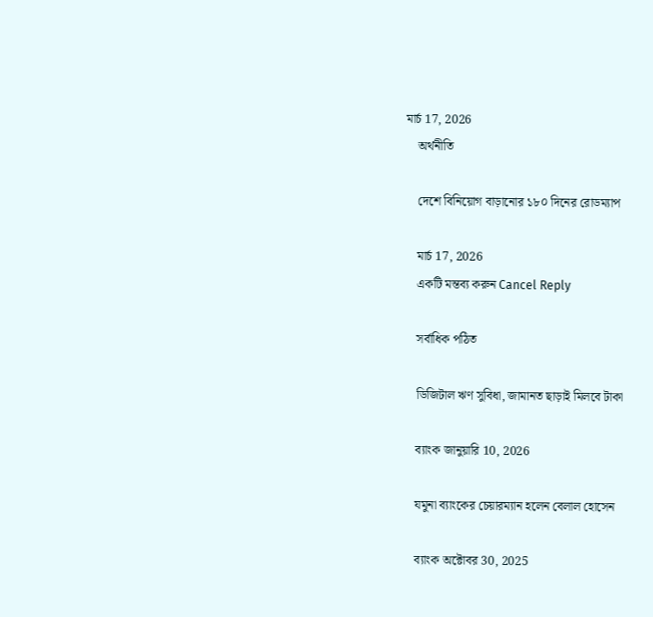মার্চ 17, 2026
    অর্থনীতি

    দেশে বিনিয়োগ বাড়ানোর ১৮০ দিনের রোডম্যাপ

    মার্চ 17, 2026
    একটি মন্তব্য করুন Cancel Reply

    সর্বাধিক পঠিত

    ডিজিটাল ঋণ সুবিধা, জামানত ছাড়াই মিলবে টাকা

    ব্যাংক জানুয়ারি 10, 2026

    যমুনা ব্যাংকের চেয়ারম্যান হলেন বেলাল হোসেন

    ব্যাংক অক্টোবর 30, 2025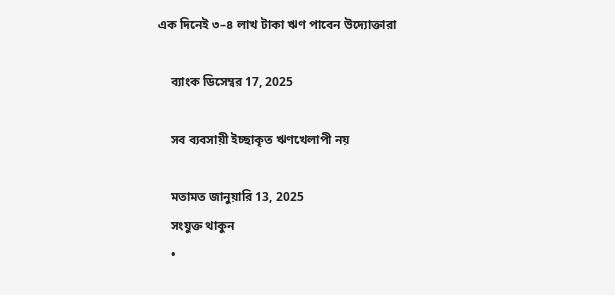এক দিনেই ৩–৪ লাখ টাকা ঋণ পাবেন উদ্যোক্তারা

    ব্যাংক ডিসেম্বর 17, 2025

    সব ব্যবসায়ী ইচ্ছাকৃত ঋণখেলাপী নয়

    মতামত জানুয়ারি 13, 2025
    সংযুক্ত থাকুন
    •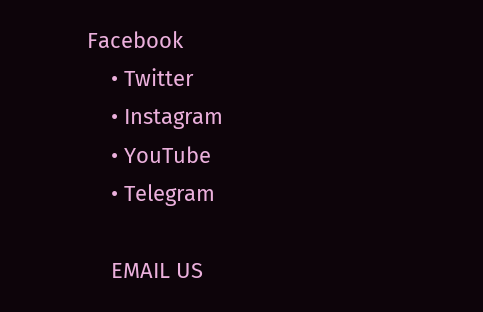Facebook
    • Twitter
    • Instagram
    • YouTube
    • Telegram

    EMAIL US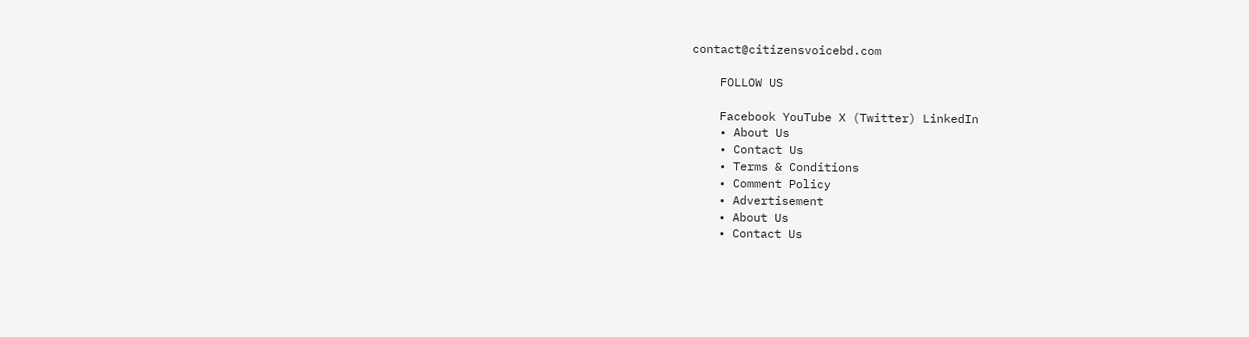contact@citizensvoicebd.com

    FOLLOW US

    Facebook YouTube X (Twitter) LinkedIn
    • About Us
    • Contact Us
    • Terms & Conditions
    • Comment Policy
    • Advertisement
    • About Us
    • Contact Us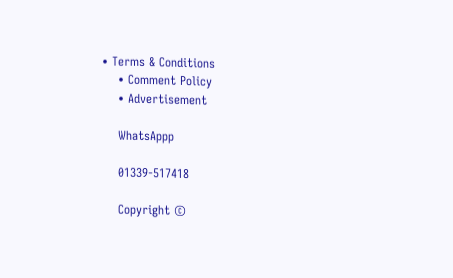• Terms & Conditions
    • Comment Policy
    • Advertisement

    WhatsAppp

    01339-517418

    Copyright ©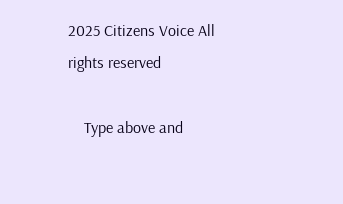2025 Citizens Voice All rights reserved

    Type above and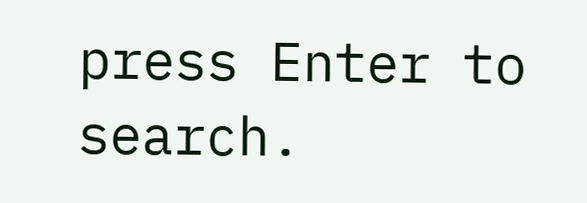press Enter to search.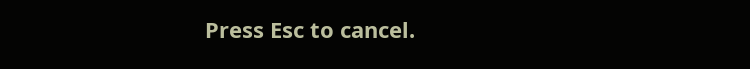Press Esc to cancel.